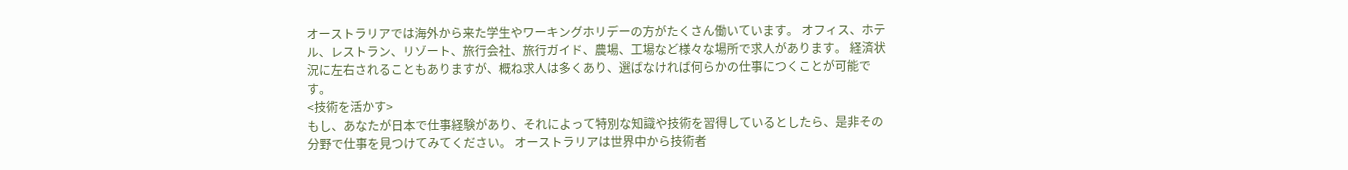オーストラリアでは海外から来た学生やワーキングホリデーの方がたくさん働いています。 オフィス、ホテル、レストラン、リゾート、旅行会社、旅行ガイド、農場、工場など様々な場所で求人があります。 経済状況に左右されることもありますが、概ね求人は多くあり、選ばなければ何らかの仕事につくことが可能です。
<技術を活かす>
もし、あなたが日本で仕事経験があり、それによって特別な知識や技術を習得しているとしたら、是非その分野で仕事を見つけてみてください。 オーストラリアは世界中から技術者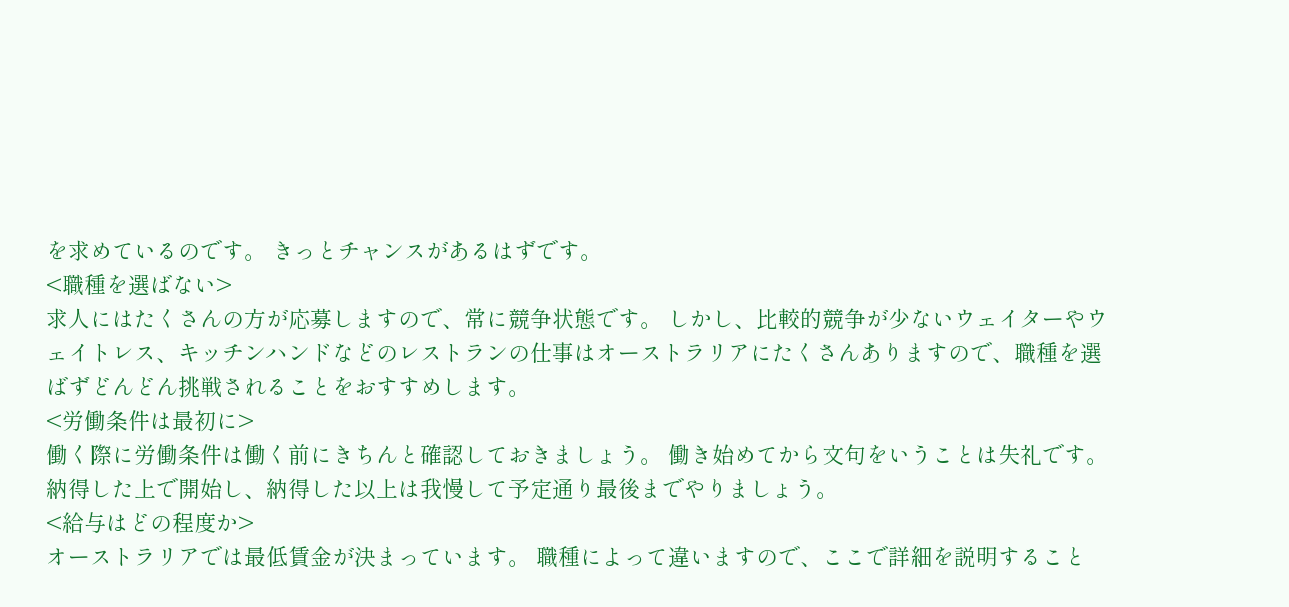を求めているのです。 きっとチャンスがあるはずです。
<職種を選ばない>
求人にはたくさんの方が応募しますので、常に競争状態です。 しかし、比較的競争が少ないウェイターやウェイトレス、キッチンハンドなどのレストランの仕事はオーストラリアにたくさんありますので、職種を選ばずどんどん挑戦されることをおすすめします。
<労働条件は最初に>
働く際に労働条件は働く前にきちんと確認しておきましょう。 働き始めてから文句をいうことは失礼です。納得した上で開始し、納得した以上は我慢して予定通り最後までやりましょう。
<給与はどの程度か>
オーストラリアでは最低賃金が決まっています。 職種によって違いますので、ここで詳細を説明すること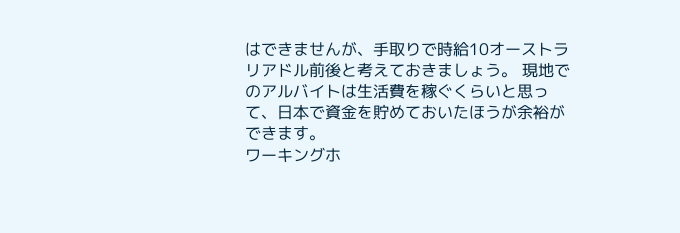はできませんが、手取りで時給10オーストラリアドル前後と考えておきましょう。 現地でのアルバイトは生活費を稼ぐくらいと思って、日本で資金を貯めておいたほうが余裕ができます。
ワーキングホ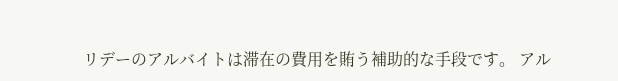リデーのアルバイトは滞在の費用を賄う補助的な手段です。 アル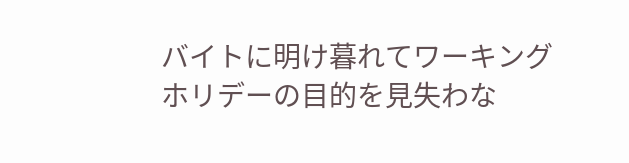バイトに明け暮れてワーキングホリデーの目的を見失わな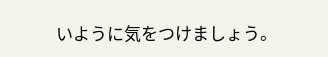いように気をつけましょう。